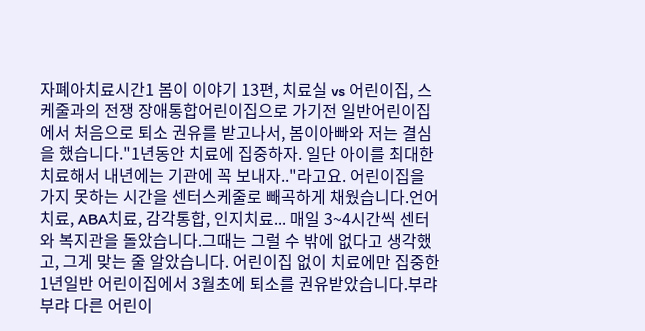자폐아치료시간1 봄이 이야기 13편, 치료실 vs 어린이집, 스케줄과의 전쟁 장애통합어린이집으로 가기전 일반어린이집에서 처음으로 퇴소 권유를 받고나서, 봄이아빠와 저는 결심을 했습니다."1년동안 치료에 집중하자. 일단 아이를 최대한 치료해서 내년에는 기관에 꼭 보내자.."라고요. 어린이집을 가지 못하는 시간을 센터스케줄로 빼곡하게 채웠습니다.언어치료, ABA치료, 감각통합, 인지치료... 매일 3~4시간씩 센터와 복지관을 돌았습니다.그때는 그럴 수 밖에 없다고 생각했고, 그게 맞는 줄 알았습니다. 어린이집 없이 치료에만 집중한 1년일반 어린이집에서 3월초에 퇴소를 권유받았습니다.부랴부랴 다른 어린이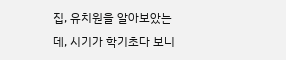집, 유치원을 알아보았는데, 시기가 학기초다 보니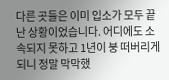다른 곳들은 이미 입소가 모두 끝난 상황이었습니다. 어디에도 소속되지 못하고 1년이 붕 떠버리게 되니 정말 막막했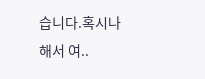습니다.혹시나 해서 여..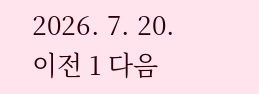2026. 7. 20. 이전 1 다음